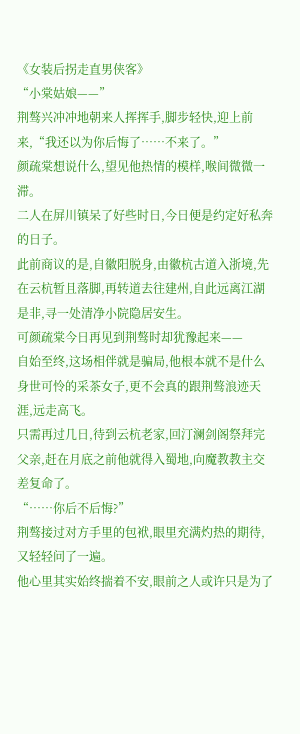《女装后拐走直男侠客》
“小棠姑娘——”
荆骜兴冲冲地朝来人挥挥手,脚步轻快,迎上前来,“我还以为你后悔了……不来了。”
颜疏棠想说什么,望见他热情的模样,喉间微微一滞。
二人在屏川镇呆了好些时日,今日便是约定好私奔的日子。
此前商议的是,自徽阳脱身,由徽杭古道入浙境,先在云杭暂且落脚,再转道去往建州,自此远离江湖是非,寻一处清净小院隐居安生。
可颜疏棠今日再见到荆骜时却犹豫起来——
自始至终,这场相伴就是骗局,他根本就不是什么身世可怜的采茶女子,更不会真的跟荆骜浪迹天涯,远走高飞。
只需再过几日,待到云杭老家,回汀澜剑阁祭拜完父亲,赶在月底之前他就得入蜀地,向魔教教主交差复命了。
“……你后不后悔?”
荆骜接过对方手里的包袱,眼里充满灼热的期待,又轻轻问了一遍。
他心里其实始终揣着不安,眼前之人或许只是为了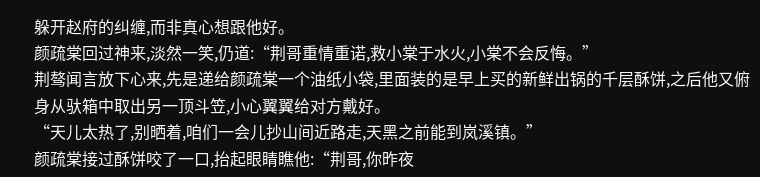躲开赵府的纠缠,而非真心想跟他好。
颜疏棠回过神来,淡然一笑,仍道:“荆哥重情重诺,救小棠于水火,小棠不会反悔。”
荆骜闻言放下心来,先是递给颜疏棠一个油纸小袋,里面装的是早上买的新鲜出锅的千层酥饼,之后他又俯身从驮箱中取出另一顶斗笠,小心翼翼给对方戴好。
“天儿太热了,别晒着,咱们一会儿抄山间近路走,天黑之前能到岚溪镇。”
颜疏棠接过酥饼咬了一口,抬起眼睛瞧他:“荆哥,你昨夜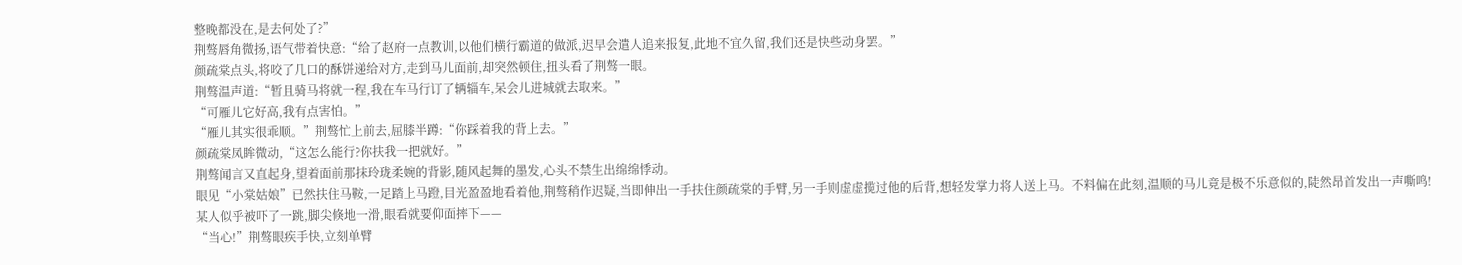整晚都没在,是去何处了?”
荆骜唇角微扬,语气带着快意:“给了赵府一点教训,以他们横行霸道的做派,迟早会遣人追来报复,此地不宜久留,我们还是快些动身罢。”
颜疏棠点头,将咬了几口的酥饼递给对方,走到马儿面前,却突然顿住,扭头看了荆骜一眼。
荆骜温声道:“暂且骑马将就一程,我在车马行订了辆辎车,呆会儿进城就去取来。”
“可雁儿它好高,我有点害怕。”
“雁儿其实很乖顺。”荆骜忙上前去,屈膝半蹲:“你踩着我的背上去。”
颜疏棠凤眸微动,“这怎么能行?你扶我一把就好。”
荆骜闻言又直起身,望着面前那抹玲珑柔婉的背影,随风起舞的墨发,心头不禁生出绵绵悸动。
眼见“小棠姑娘”已然扶住马鞍,一足踏上马蹬,目光盈盈地看着他,荆骜稍作迟疑,当即伸出一手扶住颜疏棠的手臂,另一手则虚虚揽过他的后背,想轻发掌力将人送上马。不料偏在此刻,温顺的马儿竟是极不乐意似的,陡然昂首发出一声嘶鸣!
某人似乎被吓了一跳,脚尖倏地一滑,眼看就要仰面摔下——
“当心!”荆骜眼疾手快,立刻单臂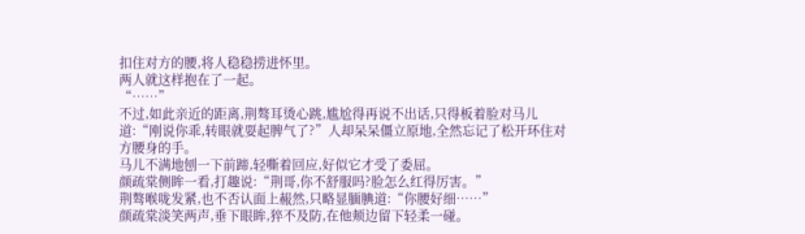扣住对方的腰,将人稳稳捞进怀里。
两人就这样抱在了一起。
“……”
不过,如此亲近的距离,荆骜耳烫心跳,尴尬得再说不出话,只得板着脸对马儿道:“刚说你乖,转眼就耍起脾气了?”人却呆呆僵立原地,全然忘记了松开环住对方腰身的手。
马儿不满地刨一下前蹄,轻嘶着回应,好似它才受了委屈。
颜疏棠侧眸一看,打趣说:“荆哥,你不舒服吗?脸怎么红得厉害。”
荆骜喉咙发紧,也不否认面上赧然,只略显腼腆道:“你腰好细……”
颜疏棠淡笑两声,垂下眼眸,猝不及防,在他颊边留下轻柔一碰。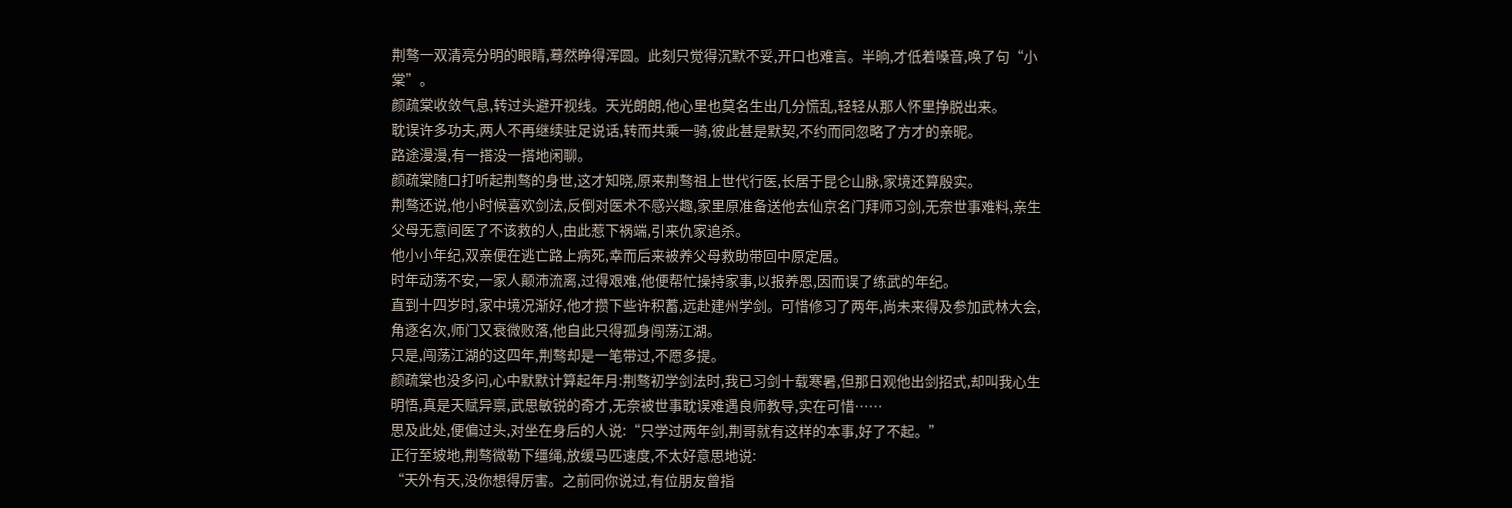荆骜一双清亮分明的眼睛,蓦然睁得浑圆。此刻只觉得沉默不妥,开口也难言。半晌,才低着嗓音,唤了句“小棠”。
颜疏棠收敛气息,转过头避开视线。天光朗朗,他心里也莫名生出几分慌乱,轻轻从那人怀里挣脱出来。
耽误许多功夫,两人不再继续驻足说话,转而共乘一骑,彼此甚是默契,不约而同忽略了方才的亲昵。
路途漫漫,有一搭没一搭地闲聊。
颜疏棠随口打听起荆骜的身世,这才知晓,原来荆骜祖上世代行医,长居于昆仑山脉,家境还算殷实。
荆骜还说,他小时候喜欢剑法,反倒对医术不感兴趣,家里原准备送他去仙京名门拜师习剑,无奈世事难料,亲生父母无意间医了不该救的人,由此惹下祸端,引来仇家追杀。
他小小年纪,双亲便在逃亡路上病死,幸而后来被养父母救助带回中原定居。
时年动荡不安,一家人颠沛流离,过得艰难,他便帮忙操持家事,以报养恩,因而误了练武的年纪。
直到十四岁时,家中境况渐好,他才攒下些许积蓄,远赴建州学剑。可惜修习了两年,尚未来得及参加武林大会,角逐名次,师门又衰微败落,他自此只得孤身闯荡江湖。
只是,闯荡江湖的这四年,荆骜却是一笔带过,不愿多提。
颜疏棠也没多问,心中默默计算起年月:荆骜初学剑法时,我已习剑十载寒暑,但那日观他出剑招式,却叫我心生明悟,真是天赋异禀,武思敏锐的奇才,无奈被世事耽误难遇良师教导,实在可惜……
思及此处,便偏过头,对坐在身后的人说:“只学过两年剑,荆哥就有这样的本事,好了不起。”
正行至坡地,荆骜微勒下缰绳,放缓马匹速度,不太好意思地说:
“天外有天,没你想得厉害。之前同你说过,有位朋友曾指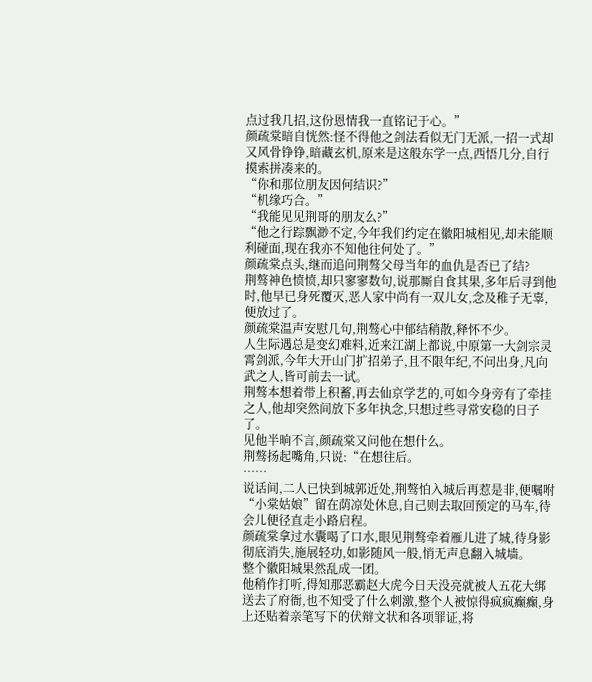点过我几招,这份恩情我一直铭记于心。”
颜疏棠暗自恍然:怪不得他之剑法看似无门无派,一招一式却又风骨铮铮,暗藏玄机,原来是这般东学一点,西悟几分,自行摸索拼凑来的。
“你和那位朋友因何结识?”
“机缘巧合。”
“我能见见荆哥的朋友么?”
“他之行踪飘渺不定,今年我们约定在徽阳城相见,却未能顺利碰面,现在我亦不知他往何处了。”
颜疏棠点头,继而追问荆骜父母当年的血仇是否已了结?
荆骜神色愤愤,却只寥寥数句,说那厮自食其果,多年后寻到他时,他早已身死覆灭,恶人家中尚有一双儿女,念及稚子无辜,便放过了。
颜疏棠温声安慰几句,荆骜心中郁结稍散,释怀不少。
人生际遇总是变幻难料,近来江湖上都说,中原第一大剑宗灵霄剑派,今年大开山门扩招弟子,且不限年纪,不问出身,凡向武之人,皆可前去一试。
荆骜本想着带上积蓄,再去仙京学艺的,可如今身旁有了牵挂之人,他却突然间放下多年执念,只想过些寻常安稳的日子了。
见他半晌不言,颜疏棠又问他在想什么。
荆骜扬起嘴角,只说:“在想往后。
……
说话间,二人已快到城郭近处,荆骜怕入城后再惹是非,便嘱咐“小棠姑娘”留在荫凉处休息,自己则去取回预定的马车,待会儿便径直走小路启程。
颜疏棠拿过水囊喝了口水,眼见荆骜牵着雁儿进了城,待身影彻底消失,施展轻功,如影随风一般,悄无声息翻入城墙。
整个徽阳城果然乱成一团。
他稍作打听,得知那恶霸赵大虎今日天没亮就被人五花大绑送去了府衙,也不知受了什么刺激,整个人被惊得疯疯癫癫,身上还贴着亲笔写下的伏辩文状和各项罪证,将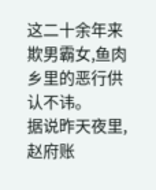这二十余年来欺男霸女,鱼肉乡里的恶行供认不讳。
据说昨天夜里,赵府账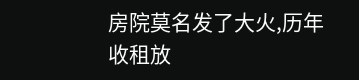房院莫名发了大火,历年收租放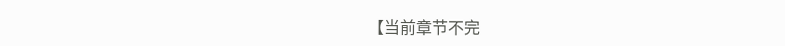【当前章节不完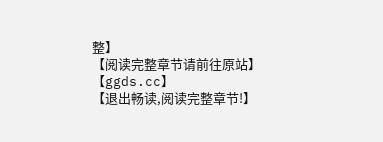整】
【阅读完整章节请前往原站】
【ggds.cc】
【退出畅读,阅读完整章节!】